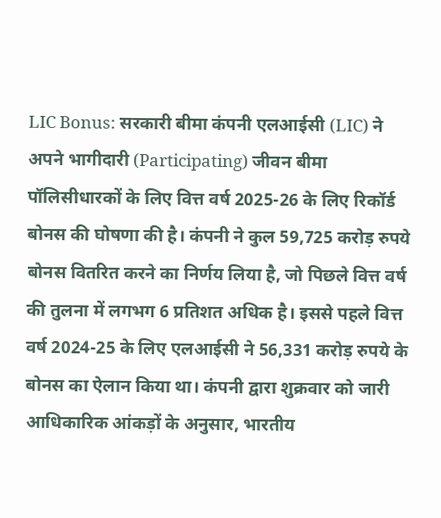LIC Bonus: सरकारी बीमा कंपनी एलआईसी (LIC) ने अपने भागीदारी (Participating) जीवन बीमा पॉलिसीधारकों के लिए वित्त वर्ष 2025-26 के लिए रिकॉर्ड बोनस की घोषणा की है। कंपनी ने कुल 59,725 करोड़ रुपये बोनस वितरित करने का निर्णय लिया है, जो पिछले वित्त वर्ष की तुलना में लगभग 6 प्रतिशत अधिक है। इससे पहले वित्त वर्ष 2024-25 के लिए एलआईसी ने 56,331 करोड़ रुपये के बोनस का ऐलान किया था। कंपनी द्वारा शुक्रवार को जारी आधिकारिक आंकड़ों के अनुसार, भारतीय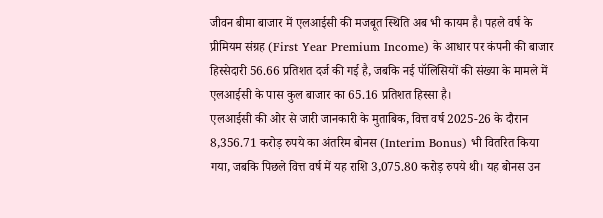जीवन बीमा बाजार में एलआईसी की मजबूत स्थिति अब भी कायम है। पहले वर्ष के प्रीमियम संग्रह (First Year Premium Income) के आधार पर कंपनी की बाजार हिस्सेदारी 56.66 प्रतिशत दर्ज की गई है, जबकि नई पॉलिसियों की संख्या के मामले में एलआईसी के पास कुल बाजार का 65.16 प्रतिशत हिस्सा है।
एलआईसी की ओर से जारी जानकारी के मुताबिक, वित्त वर्ष 2025-26 के दौरान 8,356.71 करोड़ रुपये का अंतरिम बोनस (Interim Bonus) भी वितरित किया गया, जबकि पिछले वित्त वर्ष में यह राशि 3,075.80 करोड़ रुपये थी। यह बोनस उन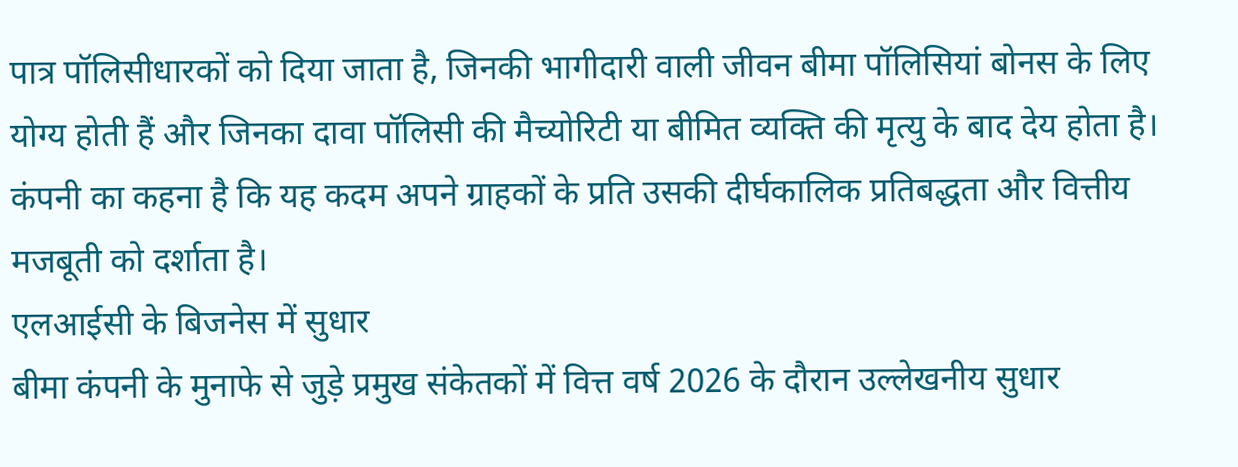पात्र पॉलिसीधारकों को दिया जाता है, जिनकी भागीदारी वाली जीवन बीमा पॉलिसियां बोनस के लिए योग्य होती हैं और जिनका दावा पॉलिसी की मैच्योरिटी या बीमित व्यक्ति की मृत्यु के बाद देय होता है। कंपनी का कहना है कि यह कदम अपने ग्राहकों के प्रति उसकी दीर्घकालिक प्रतिबद्धता और वित्तीय मजबूती को दर्शाता है।
एलआईसी के बिजनेस में सुधार
बीमा कंपनी के मुनाफे से जुड़े प्रमुख संकेतकों में वित्त वर्ष 2026 के दौरान उल्लेखनीय सुधार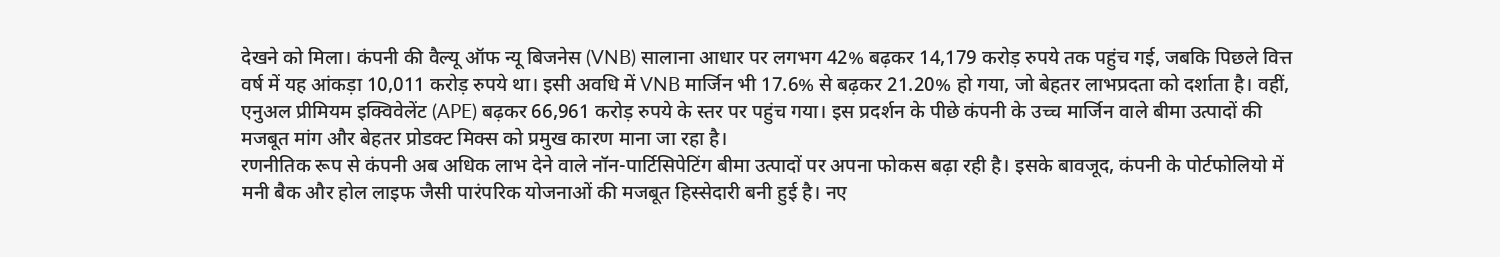देखने को मिला। कंपनी की वैल्यू ऑफ न्यू बिजनेस (VNB) सालाना आधार पर लगभग 42% बढ़कर 14,179 करोड़ रुपये तक पहुंच गई, जबकि पिछले वित्त वर्ष में यह आंकड़ा 10,011 करोड़ रुपये था। इसी अवधि में VNB मार्जिन भी 17.6% से बढ़कर 21.20% हो गया, जो बेहतर लाभप्रदता को दर्शाता है। वहीं, एनुअल प्रीमियम इक्विवेलेंट (APE) बढ़कर 66,961 करोड़ रुपये के स्तर पर पहुंच गया। इस प्रदर्शन के पीछे कंपनी के उच्च मार्जिन वाले बीमा उत्पादों की मजबूत मांग और बेहतर प्रोडक्ट मिक्स को प्रमुख कारण माना जा रहा है।
रणनीतिक रूप से कंपनी अब अधिक लाभ देने वाले नॉन-पार्टिसिपेटिंग बीमा उत्पादों पर अपना फोकस बढ़ा रही है। इसके बावजूद, कंपनी के पोर्टफोलियो में मनी बैक और होल लाइफ जैसी पारंपरिक योजनाओं की मजबूत हिस्सेदारी बनी हुई है। नए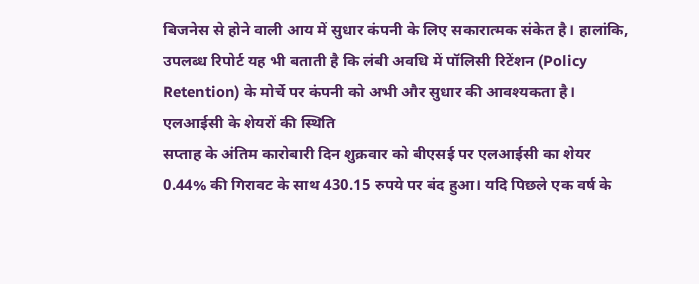बिजनेस से होने वाली आय में सुधार कंपनी के लिए सकारात्मक संकेत है। हालांकि, उपलब्ध रिपोर्ट यह भी बताती है कि लंबी अवधि में पॉलिसी रिटेंशन (Policy Retention) के मोर्चे पर कंपनी को अभी और सुधार की आवश्यकता है।
एलआईसी के शेयरों की स्थिति
सप्ताह के अंतिम कारोबारी दिन शुक्रवार को बीएसई पर एलआईसी का शेयर 0.44% की गिरावट के साथ 430.15 रुपये पर बंद हुआ। यदि पिछले एक वर्ष के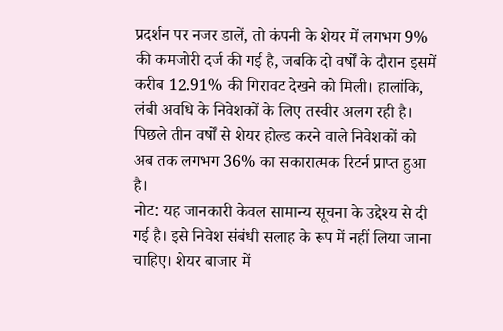प्रदर्शन पर नजर डालें, तो कंपनी के शेयर में लगभग 9% की कमजोरी दर्ज की गई है, जबकि दो वर्षों के दौरान इसमें करीब 12.91% की गिरावट देखने को मिली। हालांकि, लंबी अवधि के निवेशकों के लिए तस्वीर अलग रही है। पिछले तीन वर्षों से शेयर होल्ड करने वाले निवेशकों को अब तक लगभग 36% का सकारात्मक रिटर्न प्राप्त हुआ है।
नोट: यह जानकारी केवल सामान्य सूचना के उद्देश्य से दी गई है। इसे निवेश संबंधी सलाह के रूप में नहीं लिया जाना चाहिए। शेयर बाजार में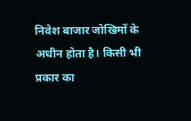निवेश बाजार जोखिमों के अधीन होता है। किसी भी प्रकार का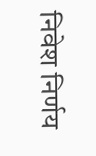निवेश निर्णय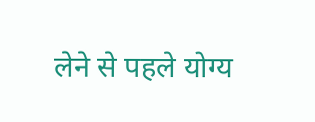लेने से पहले योग्य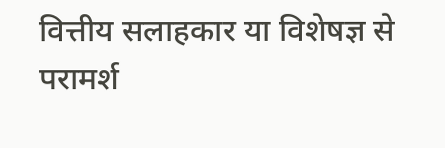वित्तीय सलाहकार या विशेषज्ञ से परामर्श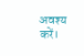अवश्य करें।